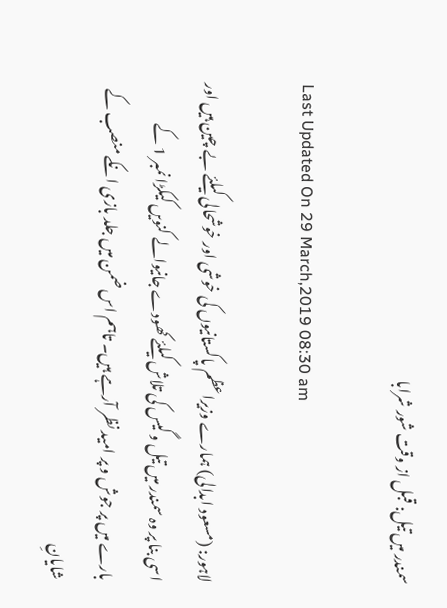سمندر‌ میں تیل: قبل از وقت شور شرابا

Last Updated On 29 March,2019 08:30 am

لاہور: (مسعود ابدالی) ہمارے وزیراعظم پاکستانیوں کی خوشی اور خوشحالی کیلئے بے چین ہیں اور اسی بنا پر وہ سمندر میں تیل و گیس کی تلاش کیلئے کھودے جانیوالے کنویں کیکڑا نمبر 1 کے بارے میں پر جوش و پر امید نظر آرہے ہیں۔ تاہم اس ضمن میں جلد بازی انکے منصب کے شایانِ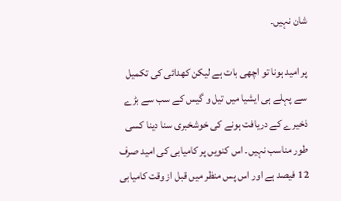شان نہیں۔

پر امید ہونا تو اچھی بات ہے لیکن کھدائی کی تکمیل سے پہلے ہی ایشیا میں تیل و گیس کے سب سے بڑے ذخیرے کے دریافت ہونے کی خوشخبری سنا دینا کسی طور مناسب نہیں۔ اس کنویں پر کامیابی کی امید صرف 12 فیصد ہے اور اس پس منظر میں قبل از وقت کامیابی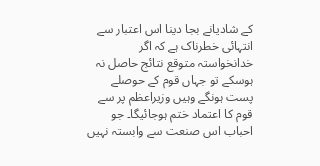کے شادیانے بجا دینا اس اعتبار سے انتہائی خطرناک ہے کہ اگر خدانخواستہ متوقع نتائج حاصل نہ ہوسکے تو جہاں قوم کے حوصلے پست ہونگے وہیں وزیراعظم پر سے قوم کا اعتماد ختم ہوجائیگا۔ جو احباب اس صنعت سے وابستہ نہیں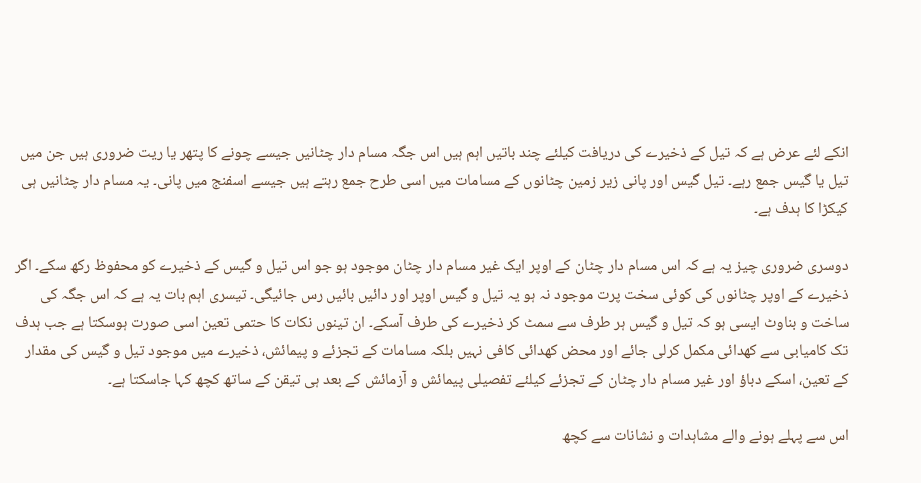انکے لئے عرض ہے کہ تیل کے ذخیرے کی دریافت کیلئے چند باتیں اہم ہیں اس جگہ مسام دار چٹانیں جیسے چونے کا پتھر یا ریت ضروری ہیں جن میں تیل یا گیس جمع رہے۔ تیل گیس اور پانی زیر زمین چٹانوں کے مسامات میں اسی طرح جمع رہتے ہیں جیسے اسفنج میں پانی۔ یہ مسام دار چٹانیں ہی کیکڑا کا ہدف ہے۔

دوسری ضروری چیز یہ ہے کہ اس مسام دار چٹان کے اوپر ایک غیر مسام دار چٹان موجود ہو جو اس تیل و گیس کے ذخیرے کو محفوظ رکھ سکے۔ اگر ذخیرے کے اوپر چٹانوں کی کوئی سخت پرت موجود نہ ہو یہ تیل و گیس اوپر اور دائیں بائیں رس جائیگی۔ تیسری اہم بات یہ ہے کہ اس جگہ کی ساخت و بناوٹ ایسی ہو کہ تیل و گیس ہر طرف سے سمٹ کر ذخیرے کی طرف آسکے۔ ان تینوں نکات کا حتمی تعین اسی صورت ہوسکتا ہے جب ہدف تک کامیابی سے کھدائی مکمل کرلی جائے اور محض کھدائی کافی نہیں بلکہ مسامات کے تجزئے و پیمائش، ذخیرے میں موجود تیل و گیس کی مقدار کے تعین، اسکے دباؤ اور غیر مسام دار چٹان کے تجزئے کیلئے تفصیلی پیمائش و آزمائش کے بعد ہی تیقن کے ساتھ کچھ کہا جاسکتا ہے۔

اس سے پہلے ہونے والے مشاہدات و نشانات سے کچھ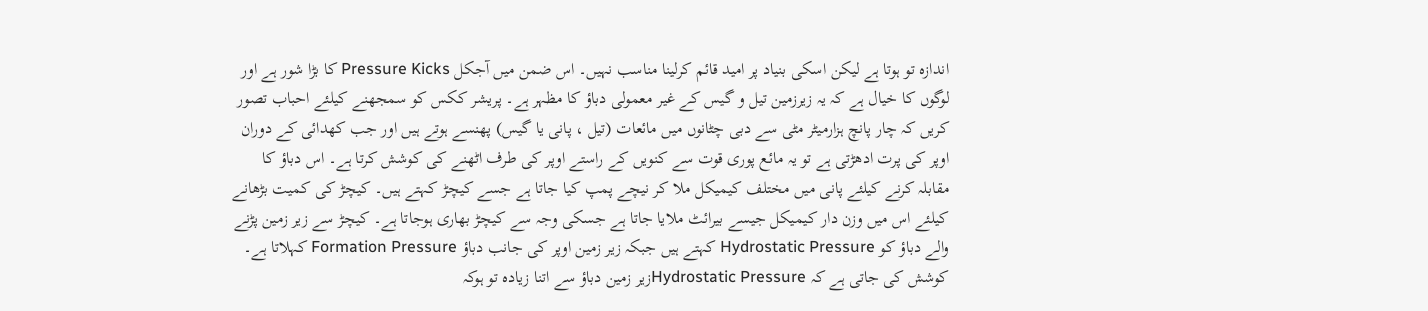اندازہ تو ہوتا ہے لیکن اسکی بنیاد پر امید قائم کرلینا مناسب نہیں۔ اس ضمن میں آجکل Pressure Kicks کا بڑا شور ہے اور لوگوں کا خیال ہے کہ یہ زیرزمین تیل و گیس کے غیر معمولی دباؤ کا مظہر ہے۔ پریشر ککس کو سمجھنے کیلئے احباب تصور کریں کہ چار پانچ ہزارمیٹر مٹی سے دبی چٹانوں میں مائعات (تیل ، پانی یا گیس) پھنسے ہوتے ہیں اور جب کھدائی کے دوران اوپر کی پرت ادھڑتی ہے تو یہ مائع پوری قوت سے کنویں کے راستے اوپر کی طرف اٹھنے کی کوشش کرتا ہے۔ اس دباؤ کا مقابلہ کرنے کیلئے پانی میں مختلف کیمیکل ملا کر نیچے پمپ کیا جاتا ہے جسے کیچڑ کہتے ہیں۔ کیچڑ کی کمیت بڑھانے کیلئے اس میں وزن دار کیمیکل جیسے بیرائٹ ملایا جاتا ہے جسکی وجہ سے کیچڑ بھاری ہوجاتا ہے۔ کیچڑ سے زیر زمین پڑنے والے دباؤ کو Hydrostatic Pressure کہتے ہیں جبکہ زیر زمین اوپر کی جانب دباؤ Formation Pressure کہلاتا ہے۔ کوشش کی جاتی ہے کہ Hydrostatic Pressureزیر زمین دباؤ سے اتنا زیادہ تو ہوکہ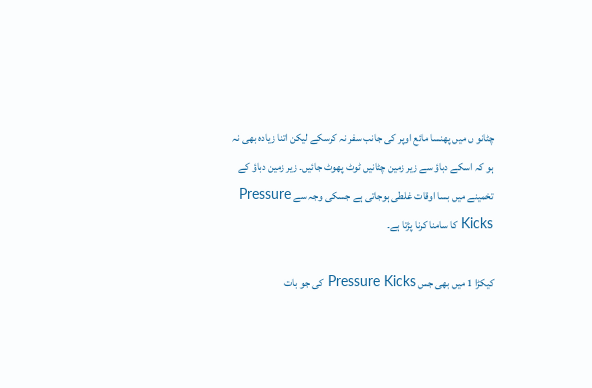چٹانو ں میں پھنسا مائع اوپر کی جانب سفر نہ کرسکے لیکن اتنا زیادہ بھی نہ ہو کہ اسکے دباؤ سے زیر زمین چٹانیں ٹوٹ پھوٹ جائیں۔ زیر زمین دباؤ کے تخمینے میں بسا اوقات غلطی ہوجاتی ہے جسکی وجہ سے Pressure Kicks کا سامنا کرنا پڑتا ہے۔

کیکڑا 1 میں بھی جس Pressure Kicks کی جو بات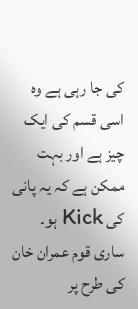کی جا رہی ہے وہ اسی قسم کی ایک چیز ہے اور بہت ممکن ہے کہ یہ پانی کی Kick ہو۔ ساری قوم عمران خان کی طرح پر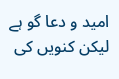امید و دعا گو ہے لیکن کنویں کی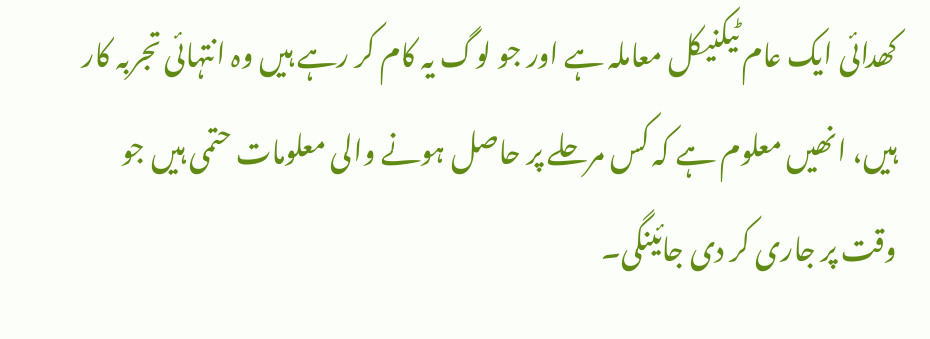کھدائی ایک عام ٹیکنیکل معاملہ ہے اور جو لوگ یہ کام کر رہے ہیں وہ انتہائی تجربہ کار ہیں، انھیں معلوم ہے کہ کس مرحلے پر حاصل ہونے والی معلومات حتمی ہیں جو وقت پر جاری کر دی جائینگی۔